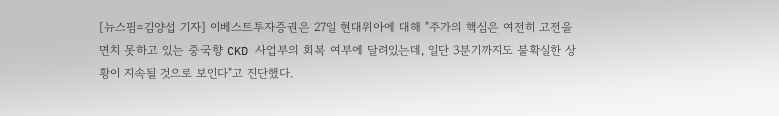[뉴스핌=김양섭 기자] 이베스트투자증권은 27일 현대위아에 대해 "주가의 핵심은 여전히 고전을 면치 못하고 있는 중국향 CKD 사업부의 회복 여부에 달려있는데, 일단 3분기까지도 불확실한 상황이 지속될 것으로 보인다"고 진단했다.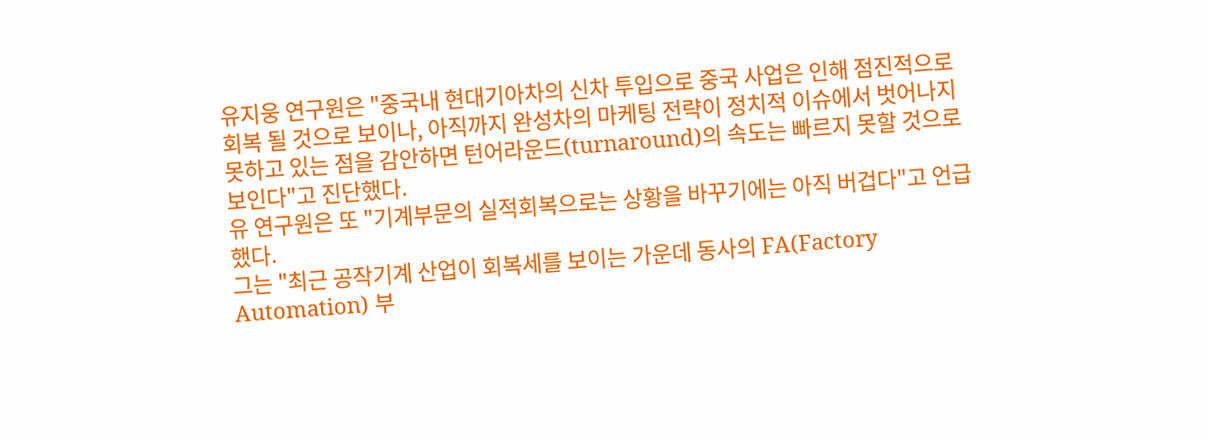유지웅 연구원은 "중국내 현대기아차의 신차 투입으로 중국 사업은 인해 점진적으로 회복 될 것으로 보이나, 아직까지 완성차의 마케팅 전략이 정치적 이슈에서 벗어나지 못하고 있는 점을 감안하면 턴어라운드(turnaround)의 속도는 빠르지 못할 것으로 보인다"고 진단했다.
유 연구원은 또 "기계부문의 실적회복으로는 상황을 바꾸기에는 아직 버겁다"고 언급했다.
그는 "최근 공작기계 산업이 회복세를 보이는 가운데 동사의 FA(Factory Automation) 부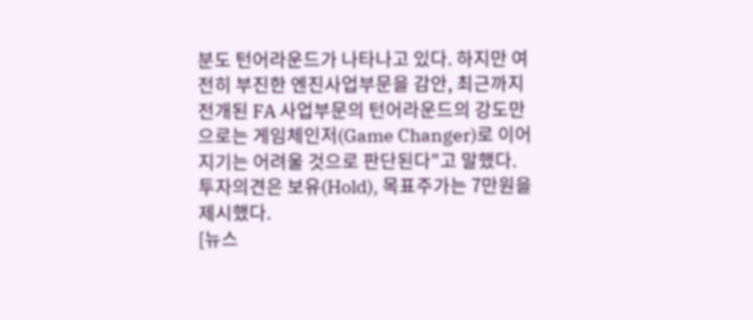분도 턴어라운드가 나타나고 있다. 하지만 여전히 부진한 엔진사업부문을 감안, 최근까지 전개된 FA 사업부문의 턴어라운드의 강도만으로는 게임체인저(Game Changer)로 이어지기는 어려울 것으로 판단된다"고 말했다.
투자의견은 보유(Hold), 목표주가는 7만원을 제시했다.
[뉴스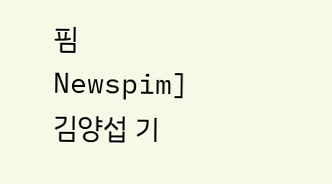핌 Newspim] 김양섭 기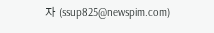자 (ssup825@newspim.com)